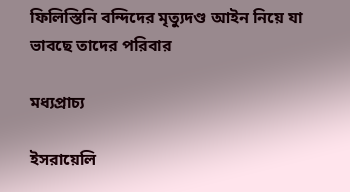ফিলিস্তিনি বন্দিদের মৃত্যুদণ্ড আইন নিয়ে যা ভাবছে তাদের পরিবার

মধ্যপ্রাচ্য

ইসরায়েলি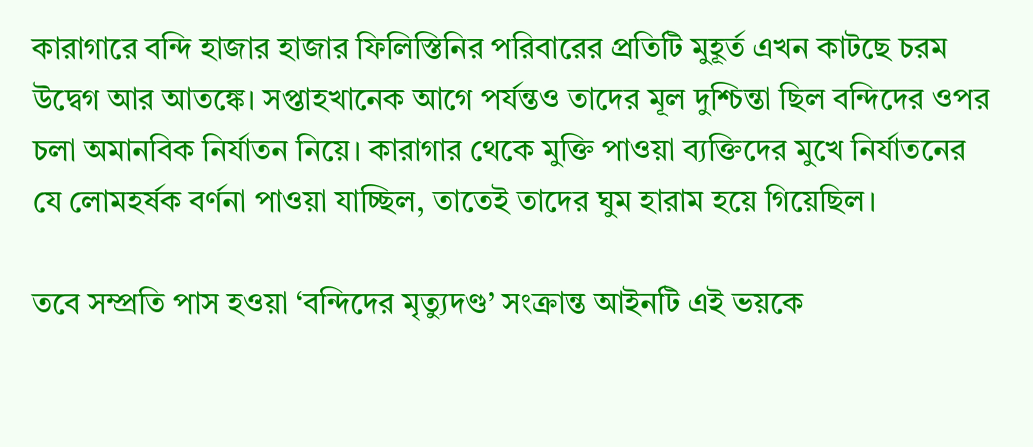কারাগারে বন্দি হাজার হাজার ফিলিস্তিনির পরিবারের প্রতিটি মুহূর্ত এখন কাটছে চরম উদ্বেগ আর আতঙ্কে। সপ্তাহখানেক আগে পর্যন্তও তাদের মূল দুশ্চিন্তা ছিল বন্দিদের ওপর চলা অমানবিক নির্যাতন নিয়ে। কারাগার থেকে মুক্তি পাওয়া ব্যক্তিদের মুখে নির্যাতনের যে লোমহর্ষক বর্ণনা পাওয়া যাচ্ছিল, তাতেই তাদের ঘুম হারাম হয়ে গিয়েছিল।

তবে সম্প্রতি পাস হওয়া ‘বন্দিদের মৃত্যুদণ্ড’ সংক্রান্ত আইনটি এই ভয়কে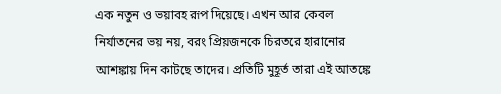এক নতুন ও ভয়াবহ রূপ দিয়েছে। এখন আর কেবল নির্যাতনের ভয় নয়, বরং প্রিয়জনকে চিরতরে হারানোর আশঙ্কায় দিন কাটছে তাদের। প্রতিটি মুহূর্ত তারা এই আতঙ্কে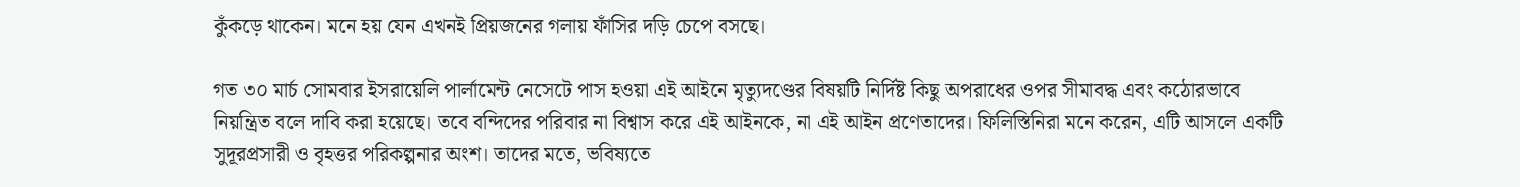কুঁকড়ে থাকেন। মনে হয় যেন এখনই প্রিয়জনের গলায় ফাঁসির দড়ি চেপে বসছে।

গত ৩০ মার্চ সোমবার ইসরায়েলি পার্লামেন্ট নেসেটে পাস হওয়া এই আইনে মৃত্যুদণ্ডের বিষয়টি নির্দিষ্ট কিছু অপরাধের ওপর সীমাবদ্ধ এবং কঠোরভাবে নিয়ন্ত্রিত বলে দাবি করা হয়েছে। তবে বন্দিদের পরিবার না বিশ্বাস করে এই আইনকে, না এই আইন প্রণেতাদের। ফিলিস্তিনিরা মনে করেন, এটি আসলে একটি সুদূরপ্রসারী ও বৃহত্তর পরিকল্পনার অংশ। তাদের মতে, ভবিষ্যতে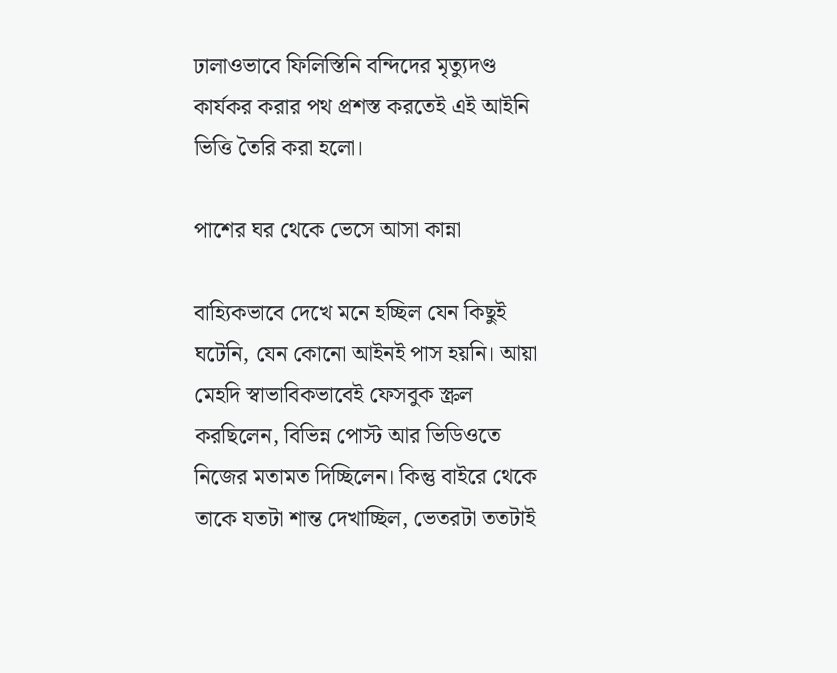ঢালাওভাবে ফিলিস্তিনি বন্দিদের মৃত্যুদণ্ড কার্যকর করার পথ প্রশস্ত করতেই এই আইনি ভিত্তি তৈরি করা হলো।

পাশের ঘর থেকে ভেসে আসা কান্না

বাহ্যিকভাবে দেখে মনে হচ্ছিল যেন কিছুই ঘটেনি, যেন কোনো আইনই পাস হয়নি। আয়া মেহদি স্বাভাবিকভাবেই ফেসবুক স্ক্রল করছিলেন, বিভিন্ন পোস্ট আর ভিডিওতে নিজের মতামত দিচ্ছিলেন। কিন্তু বাইরে থেকে তাকে যতটা শান্ত দেখাচ্ছিল, ভেতরটা ততটাই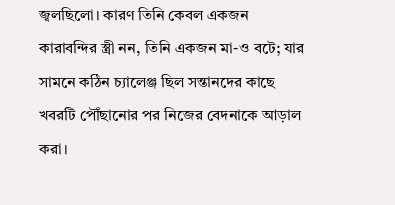জ্বলছিলো। কারণ তিনি কেবল একজন কারাবন্দির স্ত্রী নন, তিনি একজন মা-ও বটে; যার সামনে কঠিন চ্যালেঞ্জ ছিল সন্তানদের কাছে খবরটি পৌঁছানোর পর নিজের বেদনাকে আড়াল করা।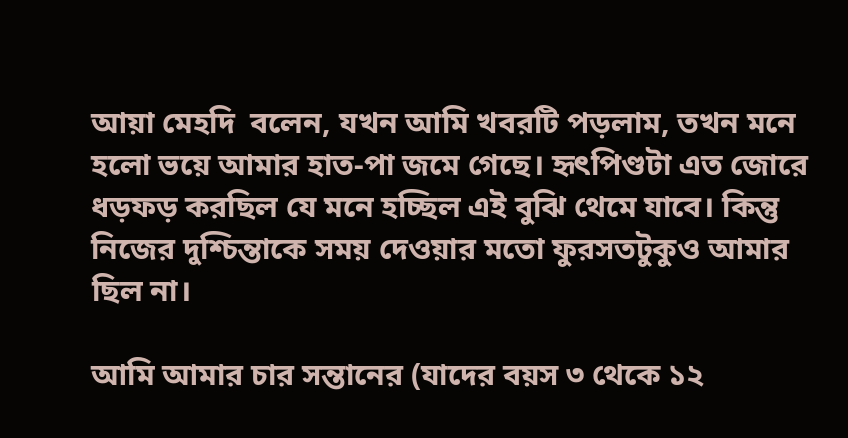আয়া মেহদি  বলেন, যখন আমি খবরটি পড়লাম, তখন মনে হলো ভয়ে আমার হাত-পা জমে গেছে। হৃৎপিণ্ডটা এত জোরে ধড়ফড় করছিল যে মনে হচ্ছিল এই বুঝি থেমে যাবে। কিন্তু নিজের দুশ্চিন্তাকে সময় দেওয়ার মতো ফুরসতটুকুও আমার ছিল না।

আমি আমার চার সন্তানের (যাদের বয়স ৩ থেকে ১২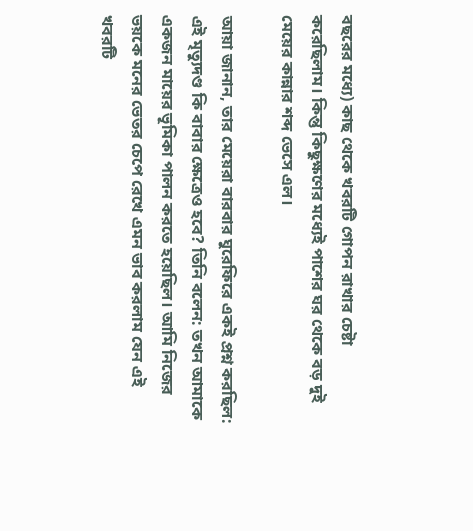বছরের মধ্যে) কাছ থেকে খবরটি গোপন রাখার চেষ্টা করেছিলাম। কিন্তু কিছুক্ষণের মধ্যেই পাশের ঘর থেকে বড় দুই মেয়ের কান্নার শব্দ ভেসে এল।

আয়া জানান, তার মেয়েরা বারবার ঘুরেফিরে একই প্রশ্ন করছিল: এই মৃত্যুদণ্ড কি বাবার ক্ষেত্রেও হবে? তিনি বলেন: তখন আমাকে একজন মায়ের ভূমিকা পালন করতে হয়েছিল। আমি নিজের ভয়কে মনের ভেতর চেপে রেখে এমন ভাব করলাম যেন এই খবরটি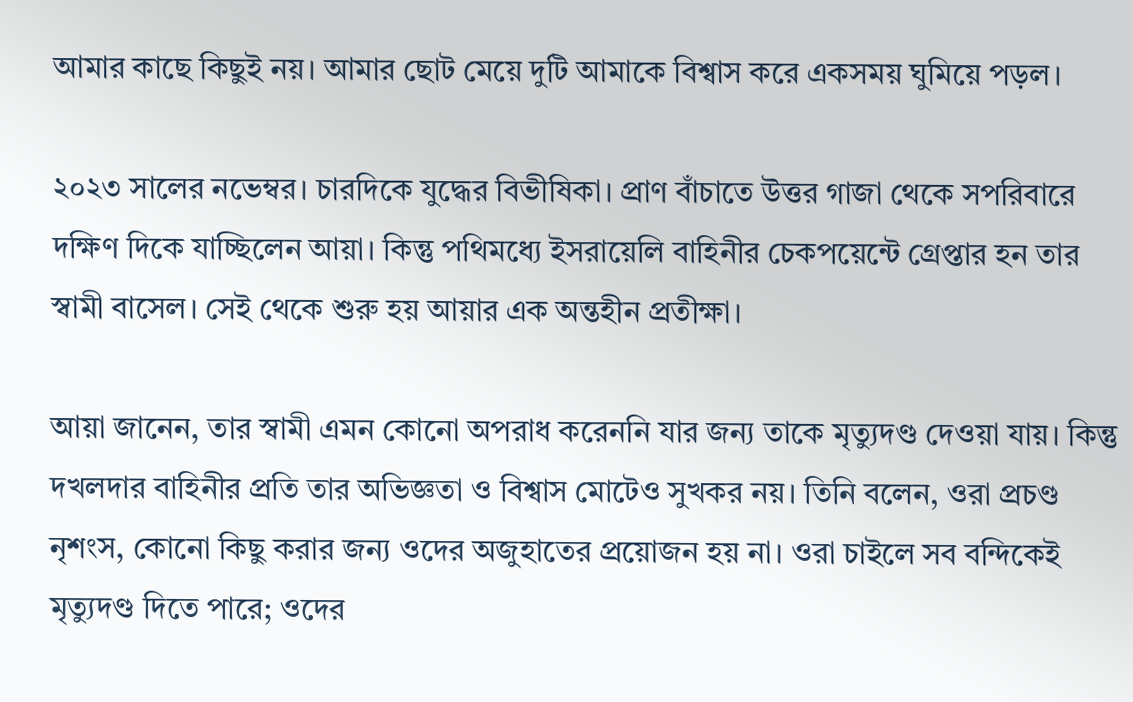আমার কাছে কিছুই নয়। আমার ছোট মেয়ে দুটি আমাকে বিশ্বাস করে একসময় ঘুমিয়ে পড়ল।

২০২৩ সালের নভেম্বর। চারদিকে যুদ্ধের বিভীষিকা। প্রাণ বাঁচাতে উত্তর গাজা থেকে সপরিবারে দক্ষিণ দিকে যাচ্ছিলেন আয়া। কিন্তু পথিমধ্যে ইসরায়েলি বাহিনীর চেকপয়েন্টে গ্রেপ্তার হন তার স্বামী বাসেল। সেই থেকে শুরু হয় আয়ার এক অন্তহীন প্রতীক্ষা।

আয়া জানেন, তার স্বামী এমন কোনো অপরাধ করেননি যার জন্য তাকে মৃত্যুদণ্ড দেওয়া যায়। কিন্তু দখলদার বাহিনীর প্রতি তার অভিজ্ঞতা ও বিশ্বাস মোটেও সুখকর নয়। তিনি বলেন, ওরা প্রচণ্ড নৃশংস, কোনো কিছু করার জন্য ওদের অজুহাতের প্রয়োজন হয় না। ওরা চাইলে সব বন্দিকেই মৃত্যুদণ্ড দিতে পারে; ওদের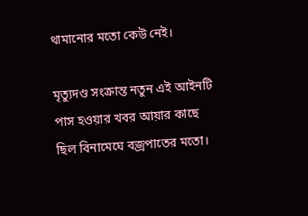থামানোর মতো কেউ নেই।

মৃত্যুদণ্ড সংক্রান্ত নতুন এই আইনটি পাস হওয়ার খবর আয়ার কাছে ছিল বিনামেঘে বজ্রপাতের মতো।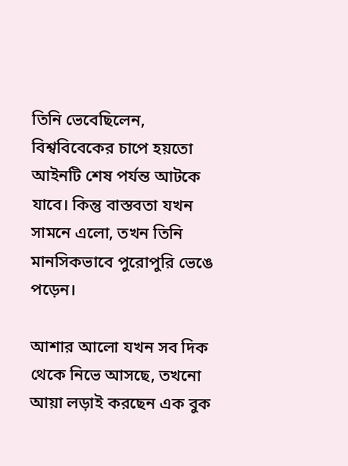তিনি ভেবেছিলেন, বিশ্ববিবেকের চাপে হয়তো আইনটি শেষ পর্যন্ত আটকে যাবে। কিন্তু বাস্তবতা যখন সামনে এলো, তখন তিনি মানসিকভাবে পুরোপুরি ভেঙে পড়েন।

আশার আলো যখন সব দিক থেকে নিভে আসছে, তখনো আয়া লড়াই করছেন এক বুক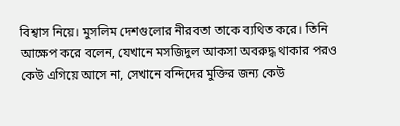বিশ্বাস নিয়ে। মুসলিম দেশগুলোর নীরবতা তাকে ব্যথিত করে। তিনি আক্ষেপ করে বলেন, যেখানে মসজিদুল আকসা অবরুদ্ধ থাকার পরও কেউ এগিয়ে আসে না, সেখানে বন্দিদের মুক্তির জন্য কেউ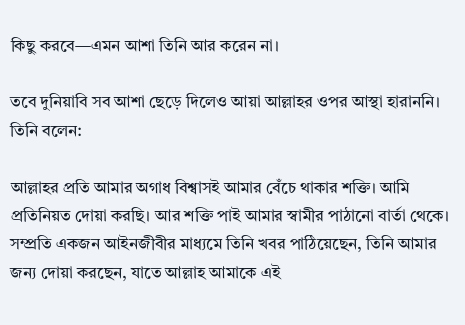কিছু করবে—এমন আশা তিনি আর করেন না।

তবে দুনিয়াবি সব আশা ছেড়ে দিলেও আয়া আল্লাহর ওপর আস্থা হারাননি। তিনি বলেন:

আল্লাহর প্রতি আমার অগাধ বিশ্বাসই আমার বেঁচে থাকার শক্তি। আমি প্রতিনিয়ত দোয়া করছি। আর শক্তি পাই আমার স্বামীর পাঠানো বার্তা থেকে। সম্প্রতি একজন আইনজীবীর মাধ্যমে তিনি খবর পাঠিয়েছেন, তিনি আমার জন্য দোয়া করছেন, যাতে আল্লাহ আমাকে এই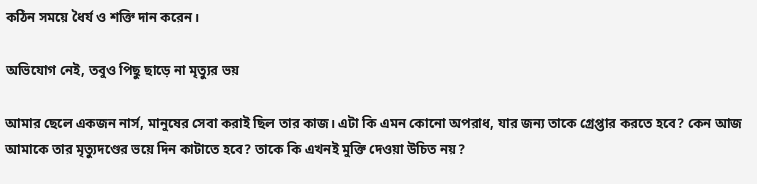কঠিন সময়ে ধৈর্য ও শক্তি দান করেন।

অভিযোগ নেই, তবুও পিছু ছাড়ে না মৃত্যুর ভয়

আমার ছেলে একজন নার্স, মানুষের সেবা করাই ছিল তার কাজ। এটা কি এমন কোনো অপরাধ, যার জন্য তাকে গ্রেপ্তার করতে হবে? কেন আজ আমাকে তার মৃত্যুদণ্ডের ভয়ে দিন কাটাতে হবে? তাকে কি এখনই মুক্তি দেওয়া উচিত নয়?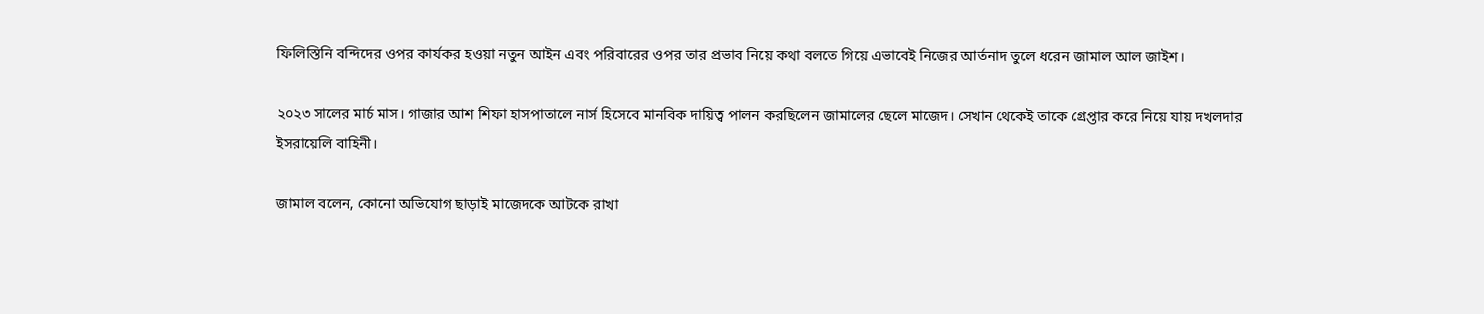ফিলিস্তিনি বন্দিদের ওপর কার্যকর হওয়া নতুন আইন এবং পরিবারের ওপর তার প্রভাব নিয়ে কথা বলতে গিয়ে এভাবেই নিজের আর্তনাদ তুলে ধরেন জামাল আল জাইশ।

২০২৩ সালের মার্চ মাস। গাজার আশ শিফা হাসপাতালে নার্স হিসেবে মানবিক দায়িত্ব পালন করছিলেন জামালের ছেলে মাজেদ। সেখান থেকেই তাকে গ্রেপ্তার করে নিয়ে যায় দখলদার ইসরায়েলি বাহিনী।

জামাল বলেন, কোনো অভিযোগ ছাড়াই মাজেদকে আটকে রাখা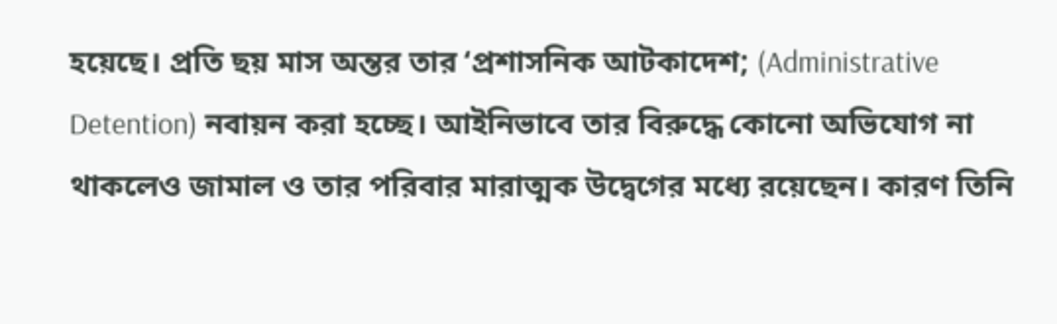হয়েছে। প্রতি ছয় মাস অন্তর তার ‘প্রশাসনিক আটকাদেশ; (Administrative Detention) নবায়ন করা হচ্ছে। আইনিভাবে তার বিরুদ্ধে কোনো অভিযোগ না থাকলেও জামাল ও তার পরিবার মারাত্মক উদ্বেগের মধ্যে রয়েছেন। কারণ তিনি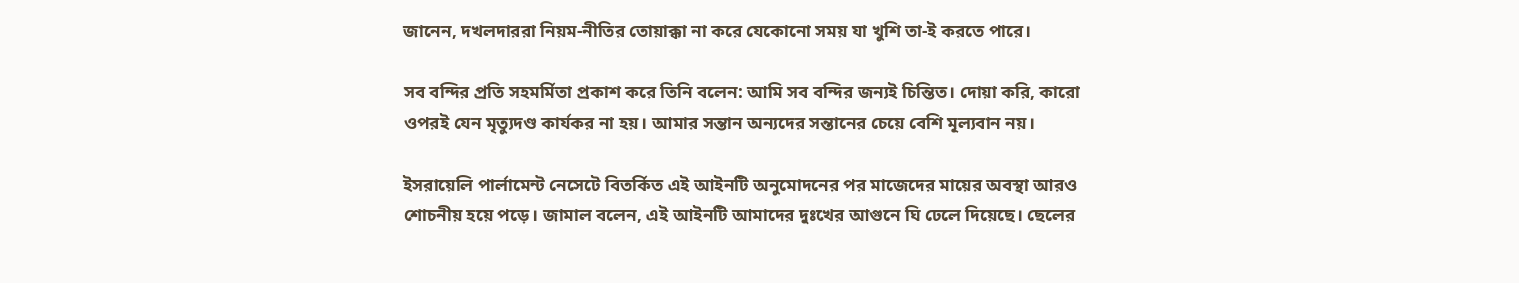জানেন, দখলদাররা নিয়ম-নীতির তোয়াক্কা না করে যেকোনো সময় যা খুশি তা-ই করতে পারে।

সব বন্দির প্রতি সহমর্মিতা প্রকাশ করে তিনি বলেন: আমি সব বন্দির জন্যই চিন্তিত। দোয়া করি, কারো ওপরই যেন মৃত্যুদণ্ড কার্যকর না হয়। আমার সন্তান অন্যদের সন্তানের চেয়ে বেশি মূল্যবান নয়।

ইসরায়েলি পার্লামেন্ট নেসেটে বিতর্কিত এই আইনটি অনুমোদনের পর মাজেদের মায়ের অবস্থা আরও শোচনীয় হয়ে পড়ে। জামাল বলেন, এই আইনটি আমাদের দুঃখের আগুনে ঘি ঢেলে দিয়েছে। ছেলের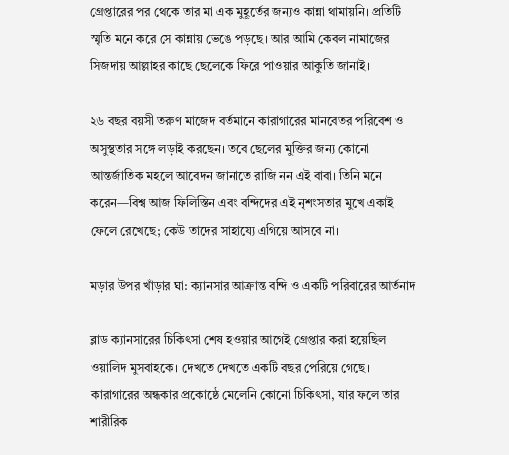গ্রেপ্তারের পর থেকে তার মা এক মুহূর্তের জন্যও কান্না থামায়নি। প্রতিটি স্মৃতি মনে করে সে কান্নায় ভেঙে পড়ছে। আর আমি কেবল নামাজের সিজদায় আল্লাহর কাছে ছেলেকে ফিরে পাওয়ার আকুতি জানাই।

২৬ বছর বয়সী তরুণ মাজেদ বর্তমানে কারাগারের মানবেতর পরিবেশ ও অসুস্থতার সঙ্গে লড়াই করছেন। তবে ছেলের মুক্তির জন্য কোনো আন্তর্জাতিক মহলে আবেদন জানাতে রাজি নন এই বাবা। তিনি মনে করেন—বিশ্ব আজ ফিলিস্তিন এবং বন্দিদের এই নৃশংসতার মুখে একাই ফেলে রেখেছে; কেউ তাদের সাহায্যে এগিয়ে আসবে না।

মড়ার উপর খাঁড়ার ঘা: ক্যানসার আক্রান্ত বন্দি ও একটি পরিবারের আর্তনাদ

ব্লাড ক্যানসারের চিকিৎসা শেষ হওয়ার আগেই গ্রেপ্তার করা হয়েছিল ওয়ালিদ মুসবাহকে। দেখতে দেখতে একটি বছর পেরিয়ে গেছে। কারাগারের অন্ধকার প্রকোষ্ঠে মেলেনি কোনো চিকিৎসা, যার ফলে তার শারীরিক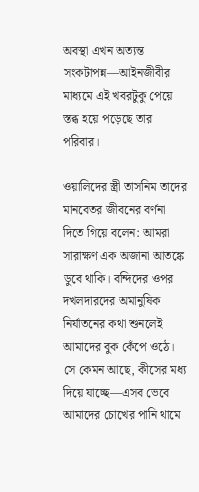অবস্থা এখন অত্যন্ত সংকটাপন্ন—আইনজীবীর মাধ্যমে এই খবরটুকু পেয়ে স্তব্ধ হয়ে পড়েছে তার পরিবার।

ওয়ালিদের স্ত্রী তাসনিম তাদের মানবেতর জীবনের বর্ণনা দিতে গিয়ে বলেন: আমরা সারাক্ষণ এক অজানা আতঙ্কে ডুবে থাকি। বন্দিদের ওপর দখলদারদের অমানুষিক নির্যাতনের কথা শুনলেই আমাদের বুক কেঁপে ওঠে। সে কেমন আছে, কীসের মধ্য দিয়ে যাচ্ছে—এসব ভেবে আমাদের চোখের পানি থামে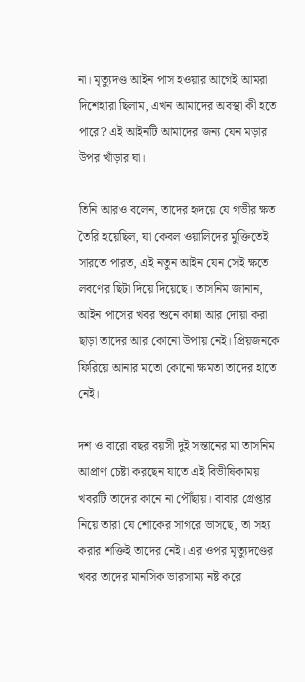না। মৃত্যুদণ্ড আইন পাস হওয়ার আগেই আমরা দিশেহারা ছিলাম, এখন আমাদের অবস্থা কী হতে পারে? এই আইনটি আমাদের জন্য যেন মড়ার উপর খাঁড়ার ঘা।

তিনি আরও বলেন, তাদের হৃদয়ে যে গভীর ক্ষত তৈরি হয়েছিল, যা কেবল ওয়ালিদের মুক্তিতেই সারতে পারত, এই নতুন আইন যেন সেই ক্ষতে লবণের ছিটা দিয়ে দিয়েছে। তাসনিম জানান, আইন পাসের খবর শুনে কান্না আর দোয়া করা ছাড়া তাদের আর কোনো উপায় নেই। প্রিয়জনকে ফিরিয়ে আনার মতো কোনো ক্ষমতা তাদের হাতে নেই।

দশ ও বারো বছর বয়সী দুই সন্তানের মা তাসনিম আপ্রাণ চেষ্টা করছেন যাতে এই বিভীষিকাময় খবরটি তাদের কানে না পৌঁছায়। বাবার গ্রেপ্তার নিয়ে তারা যে শোকের সাগরে ভাসছে, তা সহ্য করার শক্তিই তাদের নেই। এর ওপর মৃত্যুদণ্ডের খবর তাদের মানসিক ভারসাম্য নষ্ট করে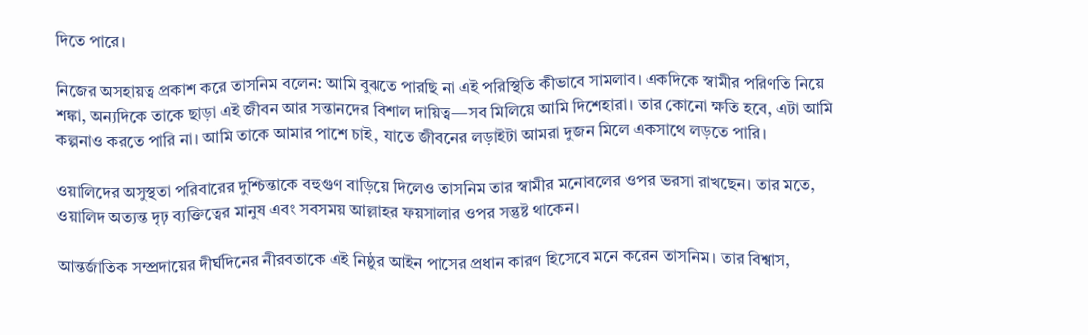দিতে পারে।

নিজের অসহায়ত্ব প্রকাশ করে তাসনিম বলেন: আমি বুঝতে পারছি না এই পরিস্থিতি কীভাবে সামলাব। একদিকে স্বামীর পরিণতি নিয়ে শঙ্কা, অন্যদিকে তাকে ছাড়া এই জীবন আর সন্তানদের বিশাল দায়িত্ব—সব মিলিয়ে আমি দিশেহারা। তার কোনো ক্ষতি হবে, এটা আমি কল্পনাও করতে পারি না। আমি তাকে আমার পাশে চাই, যাতে জীবনের লড়াইটা আমরা দুজন মিলে একসাথে লড়তে পারি।

ওয়ালিদের অসুস্থতা পরিবারের দুশ্চিন্তাকে বহুগুণ বাড়িয়ে দিলেও তাসনিম তার স্বামীর মনোবলের ওপর ভরসা রাখছেন। তার মতে, ওয়ালিদ অত্যন্ত দৃঢ় ব্যক্তিত্বের মানুষ এবং সবসময় আল্লাহর ফয়সালার ওপর সন্তুষ্ট থাকেন।

আন্তর্জাতিক সম্প্রদায়ের দীর্ঘদিনের নীরবতাকে এই নিষ্ঠুর আইন পাসের প্রধান কারণ হিসেবে মনে করেন তাসনিম। তার বিশ্বাস,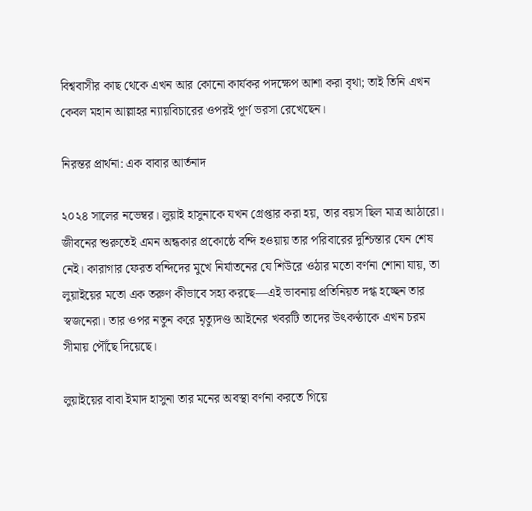বিশ্ববাসীর কাছ থেকে এখন আর কোনো কার্যকর পদক্ষেপ আশা করা বৃথা; তাই তিনি এখন কেবল মহান আল্লাহর ন্যায়বিচারের ওপরই পূর্ণ ভরসা রেখেছেন।

নিরন্তর প্রার্থনা: এক বাবার আর্তনাদ

২০২৪ সালের নভেম্বর। লুয়াই হাসুনাকে যখন গ্রেপ্তার করা হয়, তার বয়স ছিল মাত্র আঠারো। জীবনের শুরুতেই এমন অন্ধকার প্রকোষ্ঠে বন্দি হওয়ায় তার পরিবারের দুশ্চিন্তার যেন শেষ নেই। কারাগার ফেরত বন্দিদের মুখে নির্যাতনের যে শিউরে ওঠার মতো বর্ণনা শোনা যায়, তা লুয়াইয়ের মতো এক তরুণ কীভাবে সহ্য করছে—এই ভাবনায় প্রতিনিয়ত দগ্ধ হচ্ছেন তার স্বজনেরা। তার ওপর নতুন করে মৃত্যুদণ্ড আইনের খবরটি তাদের উৎকণ্ঠাকে এখন চরম সীমায় পৌঁছে দিয়েছে।

লুয়াইয়ের বাবা ইমাদ হাসুনা তার মনের অবস্থা বর্ণনা করতে গিয়ে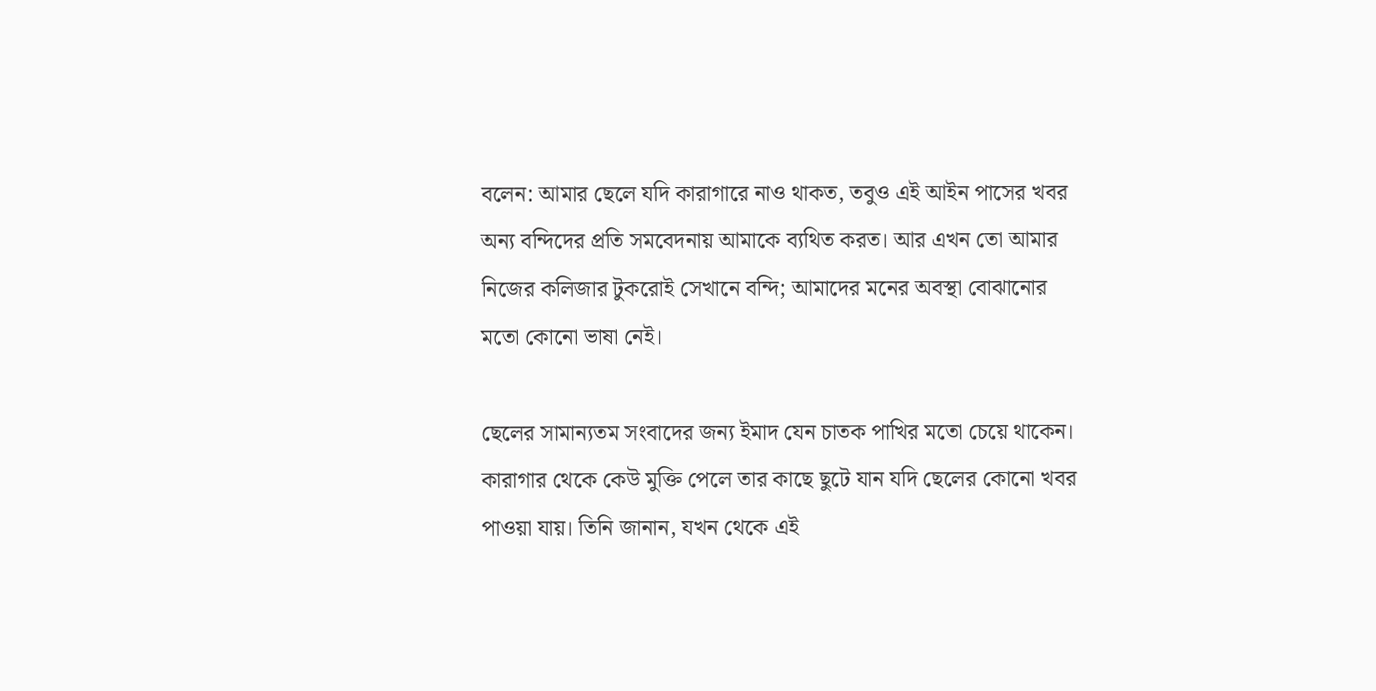বলেন: আমার ছেলে যদি কারাগারে নাও থাকত, তবুও এই আইন পাসের খবর অন্য বন্দিদের প্রতি সমবেদনায় আমাকে ব্যথিত করত। আর এখন তো আমার নিজের কলিজার টুকরোই সেখানে বন্দি; আমাদের মনের অবস্থা বোঝানোর মতো কোনো ভাষা নেই।

ছেলের সামান্যতম সংবাদের জন্য ইমাদ যেন চাতক পাখির মতো চেয়ে থাকেন। কারাগার থেকে কেউ মুক্তি পেলে তার কাছে ছুটে যান যদি ছেলের কোনো খবর পাওয়া যায়। তিনি জানান, যখন থেকে এই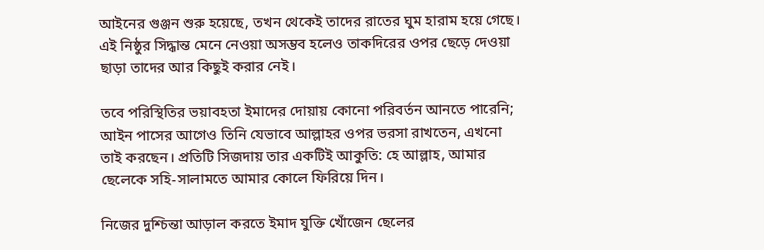আইনের গুঞ্জন শুরু হয়েছে, তখন থেকেই তাদের রাতের ঘুম হারাম হয়ে গেছে। এই নিষ্ঠুর সিদ্ধান্ত মেনে নেওয়া অসম্ভব হলেও তাকদিরের ওপর ছেড়ে দেওয়া ছাড়া তাদের আর কিছুই করার নেই।

তবে পরিস্থিতির ভয়াবহতা ইমাদের দোয়ায় কোনো পরিবর্তন আনতে পারেনি; আইন পাসের আগেও তিনি যেভাবে আল্লাহর ওপর ভরসা রাখতেন, এখনো তাই করছেন। প্রতিটি সিজদায় তার একটিই আকুতি: হে আল্লাহ, আমার ছেলেকে সহি-সালামতে আমার কোলে ফিরিয়ে দিন।

নিজের দুশ্চিন্তা আড়াল করতে ইমাদ যুক্তি খোঁজেন ছেলের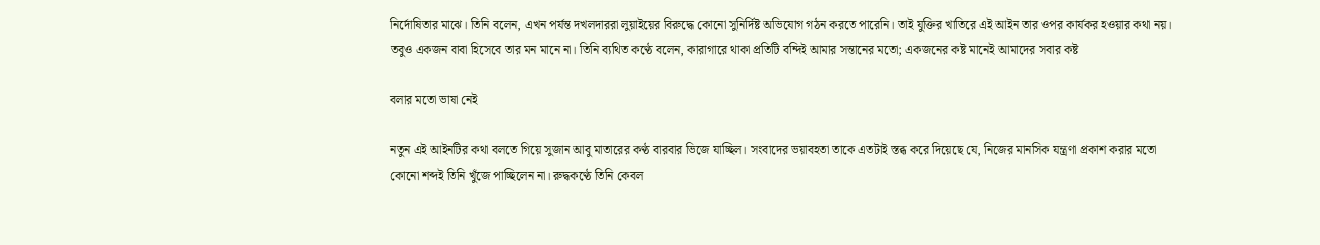নির্দোষিতার মাঝে। তিনি বলেন, এখন পর্যন্ত দখলদাররা লুয়াইয়ের বিরুদ্ধে কোনো সুনির্দিষ্ট অভিযোগ গঠন করতে পারেনি। তাই যুক্তির খাতিরে এই আইন তার ওপর কার্যকর হওয়ার কথা নয়। তবুও একজন বাবা হিসেবে তার মন মানে না। তিনি ব্যথিত কণ্ঠে বলেন, কারাগারে থাকা প্রতিটি বন্দিই আমার সন্তানের মতো; একজনের কষ্ট মানেই আমাদের সবার কষ্ট

বলার মতো ভাষা নেই

নতুন এই আইনটির কথা বলতে গিয়ে সুজান আবু মাতারের কণ্ঠ বারবার ভিজে যাচ্ছিল। সংবাদের ভয়াবহতা তাকে এতটাই স্তব্ধ করে দিয়েছে যে, নিজের মানসিক যন্ত্রণা প্রকাশ করার মতো কোনো শব্দই তিনি খুঁজে পাচ্ছিলেন না। রুদ্ধকণ্ঠে তিনি কেবল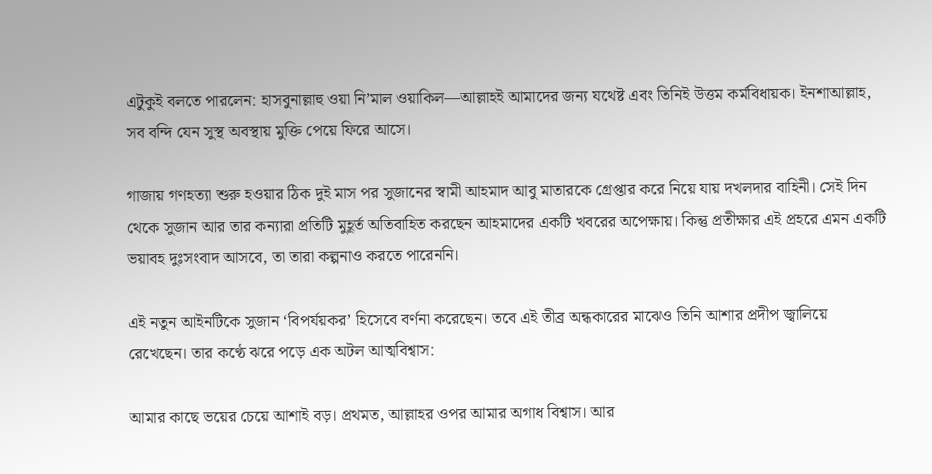এটুকুই বলতে পারলেন: হাসবুনাল্লাহু ওয়া নি’মাল ওয়াকিল—আল্লাহই আমাদের জন্য যথেষ্ট এবং তিনিই উত্তম কর্মবিধায়ক। ইনশাআল্লাহ, সব বন্দি যেন সুস্থ অবস্থায় মুক্তি পেয়ে ফিরে আসে।

গাজায় গণহত্যা শুরু হওয়ার ঠিক দুই মাস পর সুজানের স্বামী আহমাদ আবু মাতারকে গ্রেপ্তার করে নিয়ে যায় দখলদার বাহিনী। সেই দিন থেকে সুজান আর তার কন্যারা প্রতিটি মুহূর্ত অতিবাহিত করছেন আহমাদের একটি খবরের অপেক্ষায়। কিন্তু প্রতীক্ষার এই প্রহরে এমন একটি ভয়াবহ দুঃসংবাদ আসবে, তা তারা কল্পনাও করতে পারেননি।

এই নতুন আইনটিকে সুজান ‘বিপর্যয়কর’ হিসেবে বর্ণনা করেছেন। তবে এই তীব্র অন্ধকারের মাঝেও তিনি আশার প্রদীপ জ্বালিয়ে রেখেছেন। তার কণ্ঠে ঝরে পড়ে এক অটল আত্মবিশ্বাস:

আমার কাছে ভয়ের চেয়ে আশাই বড়। প্রথমত, আল্লাহর ওপর আমার অগাধ বিশ্বাস। আর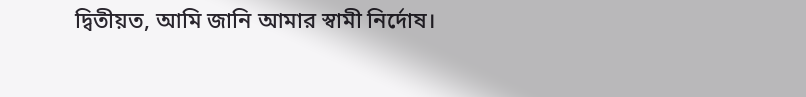দ্বিতীয়ত, আমি জানি আমার স্বামী নির্দোষ।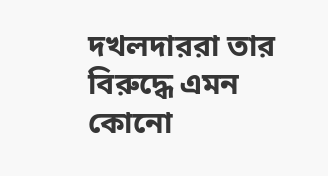দখলদাররা তার বিরুদ্ধে এমন কোনো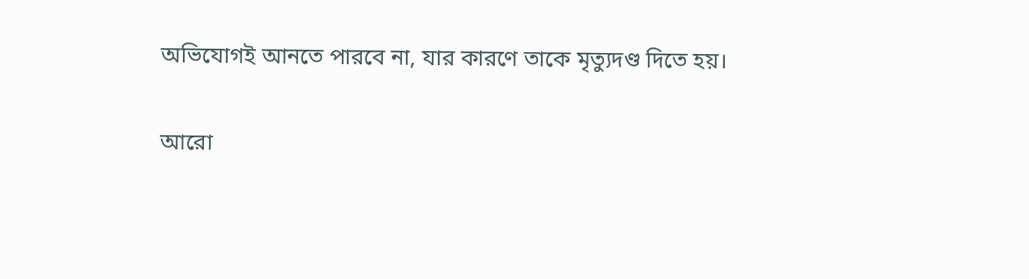অভিযোগই আনতে পারবে না, যার কারণে তাকে মৃত্যুদণ্ড দিতে হয়।

আরো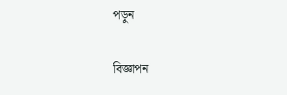পড়ুন

বিজ্ঞাপন